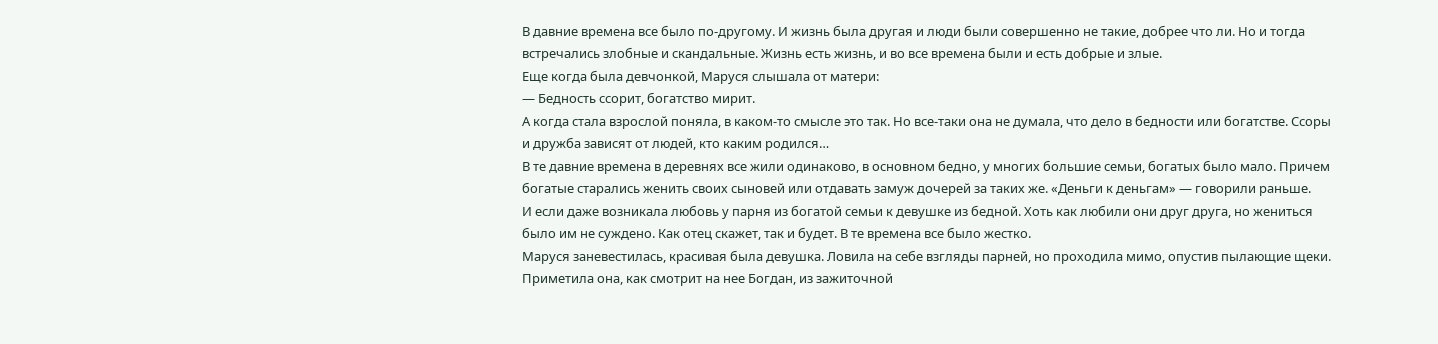В давние времена все было по-другому. И жизнь была другая и люди были совершенно не такие, добрее что ли. Но и тогда встречались злобные и скандальные. Жизнь есть жизнь, и во все времена были и есть добрые и злые.
Еще когда была девчонкой, Маруся слышала от матери:
— Бедность ссорит, богатство мирит.
А когда стала взрослой поняла, в каком-то смысле это так. Но все-таки она не думала, что дело в бедности или богатстве. Ссоры и дружба зависят от людей, кто каким родился…
В те давние времена в деревнях все жили одинаково, в основном бедно, у многих большие семьи, богатых было мало. Причем богатые старались женить своих сыновей или отдавать замуж дочерей за таких же. «Деньги к деньгам» — говорили раньше.
И если даже возникала любовь у парня из богатой семьи к девушке из бедной. Хоть как любили они друг друга, но жениться было им не суждено. Как отец скажет, так и будет. В те времена все было жестко.
Маруся заневестилась, красивая была девушка. Ловила на себе взгляды парней, но проходила мимо, опустив пылающие щеки. Приметила она, как смотрит на нее Богдан, из зажиточной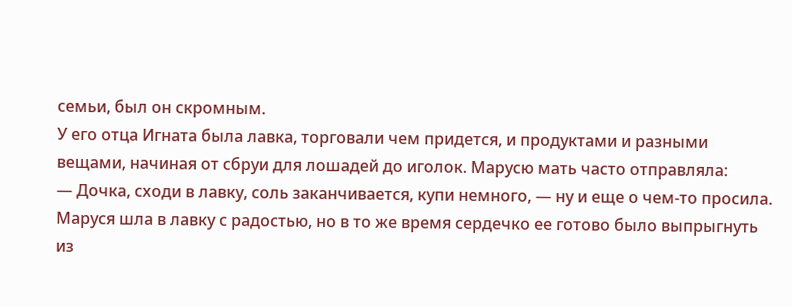семьи, был он скромным.
У его отца Игната была лавка, торговали чем придется, и продуктами и разными вещами, начиная от сбруи для лошадей до иголок. Марусю мать часто отправляла:
— Дочка, сходи в лавку, соль заканчивается, купи немного, — ну и еще о чем-то просила.
Маруся шла в лавку с радостью, но в то же время сердечко ее готово было выпрыгнуть из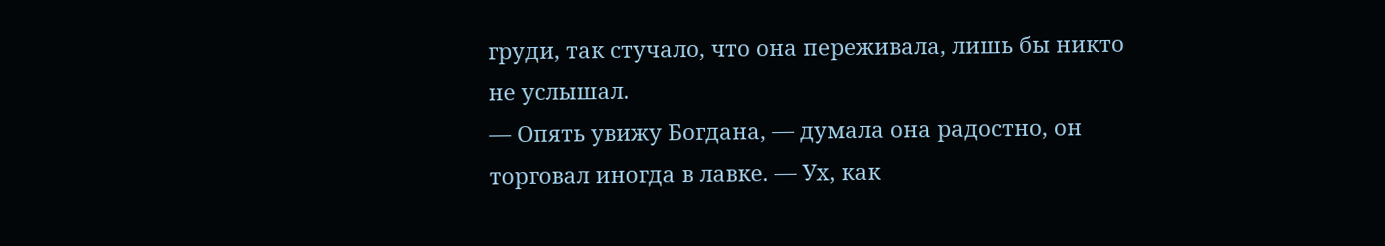груди, так стучало, что она переживала, лишь бы никто не услышал.
— Опять увижу Богдана, — думала она радостно, он торговал иногда в лавке. — Ух, как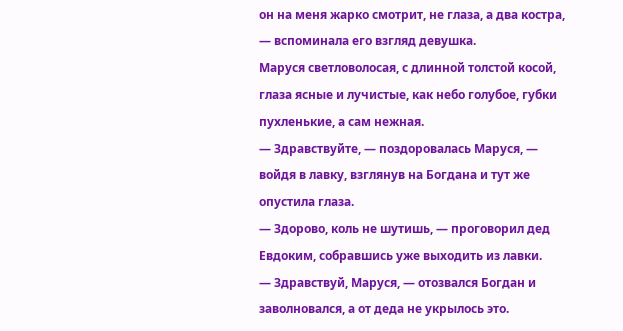он на меня жарко смотрит, не глаза, а два костра, — вспоминала его взгляд девушка.
Маруся светловолосая, с длинной толстой косой, глаза ясные и лучистые, как небо голубое, губки пухленькие, а сам нежная.
— Здравствуйте, — поздоровалась Маруся, — войдя в лавку, взглянув на Богдана и тут же опустила глаза.
— Здорово, коль не шутишь, — проговорил дед Евдоким, собравшись уже выходить из лавки.
— Здравствуй, Маруся, — отозвался Богдан и заволновался, а от деда не укрылось это.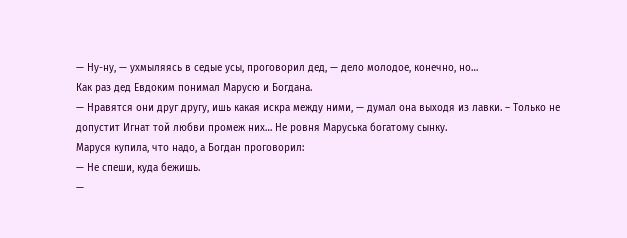— Ну-ну, — ухмыляясь в седые усы, проговорил дед, — дело молодое, конечно, но…
Как раз дед Евдоким понимал Марусю и Богдана.
— Нравятся они друг другу, ишь какая искра между ними, — думал она выходя из лавки. – Только не допустит Игнат той любви промеж них… Не ровня Маруська богатому сынку.
Маруся купила, что надо, а Богдан проговорил:
— Не спеши, куда бежишь.
—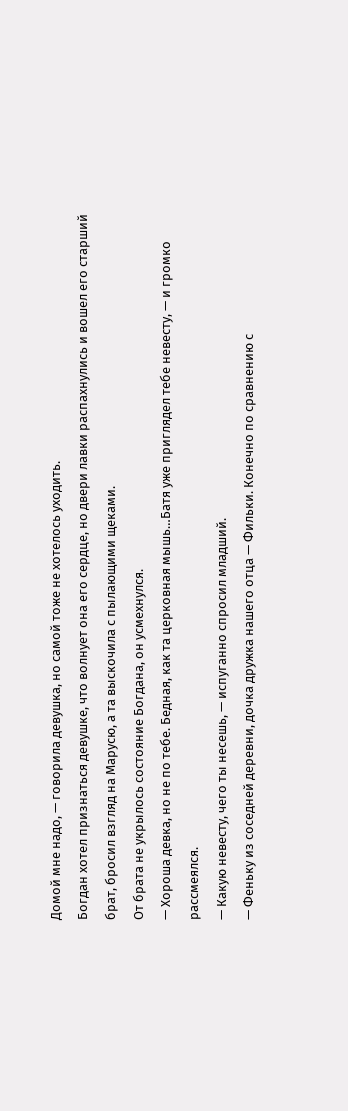Домой мне надо, — говорила девушка, но самой тоже не хотелось уходить.
Богдан хотел признаться девушке, что волнует она его сердце, но двери лавки распахнулись и вошел его старший брат, бросил взгляд на Марусю, а та выскочила с пылающими щеками.
От брата не укрылось состояние Богдана, он усмехнулся.
— Хороша девка, но не по тебе. Бедная, как та церковная мышь…Батя уже приглядел тебе невесту, — и громко рассмеялся.
— Какую невесту, чего ты несешь, — испуганно спросил младший.
— Феньку из соседней деревни, дочка дружка нашего отца — Фильки. Конечно по сравнению с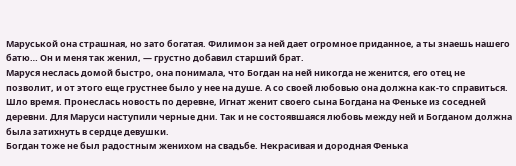Маруськой она страшная, но зато богатая. Филимон за ней дает огромное приданное, а ты знаешь нашего батю… Он и меня так женил, — грустно добавил старший брат.
Маруся неслась домой быстро, она понимала, что Богдан на ней никогда не женится, его отец не позволит, и от этого еще грустнее было у нее на душе. А со своей любовью она должна как-то справиться.
Шло время. Пронеслась новость по деревне, Игнат женит своего сына Богдана на Феньке из соседней деревни. Для Маруси наступили черные дни. Так и не состоявшаяся любовь между ней и Богданом должна была затихнуть в сердце девушки.
Богдан тоже не был радостным женихом на свадьбе. Некрасивая и дородная Фенька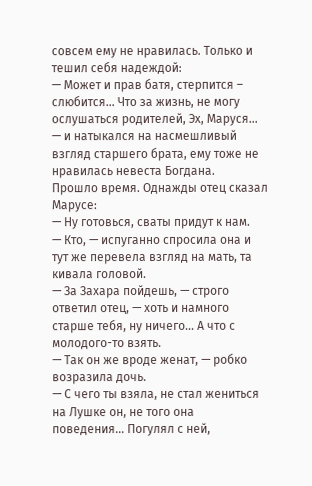совсем ему не нравилась. Только и тешил себя надеждой:
— Может и прав батя, стерпится – слюбится… Что за жизнь, не могу ослушаться родителей, Эх, Маруся… — и натыкался на насмешливый взгляд старшего брата, ему тоже не нравилась невеста Богдана.
Прошло время. Однажды отец сказал Марусе:
— Ну готовься, сваты придут к нам.
— Кто, — испуганно спросила она и тут же перевела взгляд на мать, та кивала головой.
— За Захара пойдешь, — строго ответил отец, — хоть и намного старше тебя, ну ничего… А что с молодого-то взять.
— Так он же вроде женат, — робко возразила дочь.
— С чего ты взяла, не стал жениться на Лушке он, не того она поведения… Погулял с ней,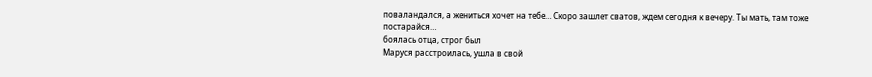поваландался, а жениться хочет на тебе… Скоро зашлет сватов, ждем сегодня к вечеру. Ты мать, там тоже постарайся…
боялась отца, строг был
Маруся расстроилась, ушла в свой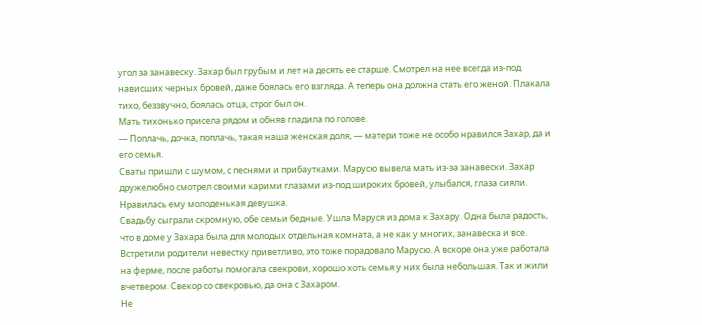угол за занавеску. Захар был грубым и лет на десять ее старше. Смотрел на нее всегда из-под нависших черных бровей, даже боялась его взгляда. А теперь она должна стать его женой. Плакала тихо, беззвучно, боялась отца, строг был он.
Мать тихонько присела рядом и обняв гладила по голове.
— Поплачь, дочка, поплачь, такая наша женская доля, — матери тоже не особо нравился Захар, да и его семья.
Сваты пришли с шумом, с песнями и прибаутками. Марусю вывела мать из-за занавески. Захар дружелюбно смотрел своими карими глазами из-под широких бровей, улыбался, глаза сияли. Нравилась ему молоденькая девушка.
Свадьбу сыграли скромную, обе семьи бедные. Ушла Маруся из дома к Захару. Одна была радость, что в доме у Захара была для молодых отдельная комната, а не как у многих, занавеска и все. Встретили родители невестку приветливо, это тоже порадовало Марусю. А вскоре она уже работала на ферме, после работы помогала свекрови, хорошо хоть семья у них была небольшая. Так и жили вчетвером. Свекор со свекровью, да она с Захаром.
Не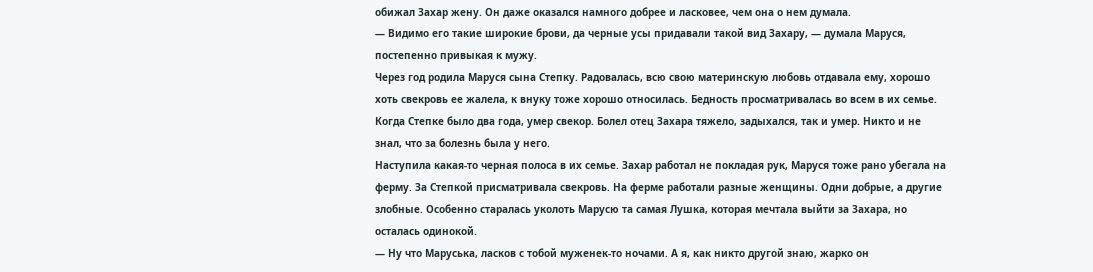обижал Захар жену. Он даже оказался намного добрее и ласковее, чем она о нем думала.
— Видимо его такие широкие брови, да черные усы придавали такой вид Захару, — думала Маруся, постепенно привыкая к мужу.
Через год родила Маруся сына Степку. Радовалась, всю свою материнскую любовь отдавала ему, хорошо хоть свекровь ее жалела, к внуку тоже хорошо относилась. Бедность просматривалась во всем в их семье.
Когда Степке было два года, умер свекор. Болел отец Захара тяжело, задыхался, так и умер. Никто и не знал, что за болезнь была у него.
Наступила какая-то черная полоса в их семье. Захар работал не покладая рук, Маруся тоже рано убегала на ферму. За Степкой присматривала свекровь. На ферме работали разные женщины. Одни добрые, а другие злобные. Особенно старалась уколоть Марусю та самая Лушка, которая мечтала выйти за Захара, но осталась одинокой.
— Ну что Маруська, ласков с тобой муженек-то ночами. А я, как никто другой знаю, жарко он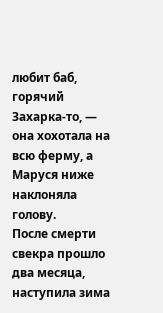любит баб, горячий Захарка-то, — она хохотала на всю ферму, а Маруся ниже наклоняла голову.
После смерти свекра прошло два месяца, наступила зима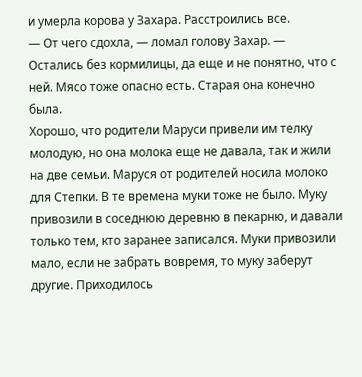и умерла корова у Захара. Расстроились все.
— От чего сдохла, — ломал голову Захар. — Остались без кормилицы, да еще и не понятно, что с ней. Мясо тоже опасно есть. Старая она конечно была.
Хорошо, что родители Маруси привели им телку молодую, но она молока еще не давала, так и жили на две семьи. Маруся от родителей носила молоко для Степки. В те времена муки тоже не было. Муку привозили в соседнюю деревню в пекарню, и давали только тем, кто заранее записался. Муки привозили мало, если не забрать вовремя, то муку заберут другие. Приходилось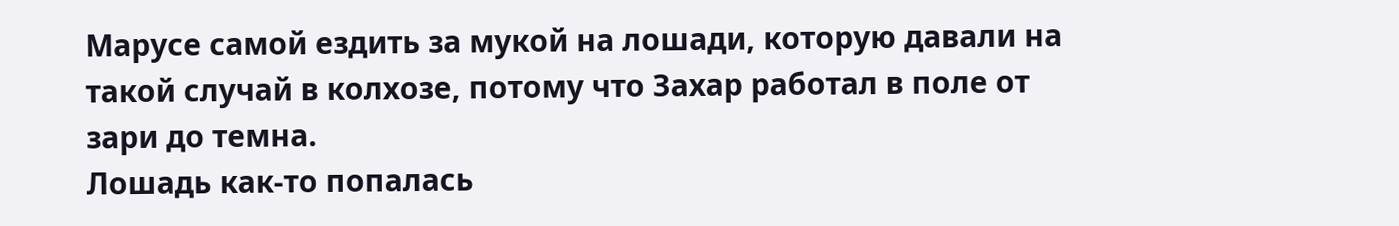Марусе самой ездить за мукой на лошади, которую давали на такой случай в колхозе, потому что Захар работал в поле от зари до темна.
Лошадь как-то попалась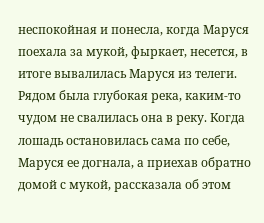неспокойная и понесла, когда Маруся поехала за мукой, фыркает, несется, в итоге вывалилась Маруся из телеги. Рядом была глубокая река, каким-то чудом не свалилась она в реку. Когда лошадь остановилась сама по себе, Маруся ее догнала, а приехав обратно домой с мукой, рассказала об этом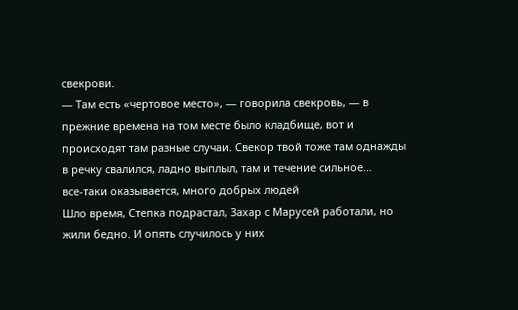свекрови.
— Там есть «чертовое место», — говорила свекровь, — в прежние времена на том месте было кладбище, вот и происходят там разные случаи. Свекор твой тоже там однажды в речку свалился, ладно выплыл, там и течение сильное…
все-таки оказывается, много добрых людей
Шло время, Степка подрастал, Захар с Марусей работали, но жили бедно. И опять случилось у них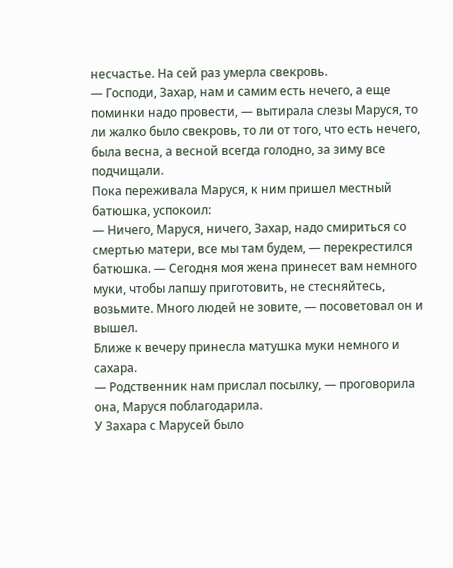несчастье. На сей раз умерла свекровь.
— Господи, Захар, нам и самим есть нечего, а еще поминки надо провести, — вытирала слезы Маруся, то ли жалко было свекровь, то ли от того, что есть нечего, была весна, а весной всегда голодно, за зиму все подчищали.
Пока переживала Маруся, к ним пришел местный батюшка, успокоил:
— Ничего, Маруся, ничего, Захар, надо смириться со смертью матери, все мы там будем, — перекрестился батюшка. — Сегодня моя жена принесет вам немного муки, чтобы лапшу приготовить, не стесняйтесь, возьмите. Много людей не зовите, — посоветовал он и вышел.
Ближе к вечеру принесла матушка муки немного и сахара.
— Родственник нам прислал посылку, — проговорила она, Маруся поблагодарила.
У Захара с Марусей было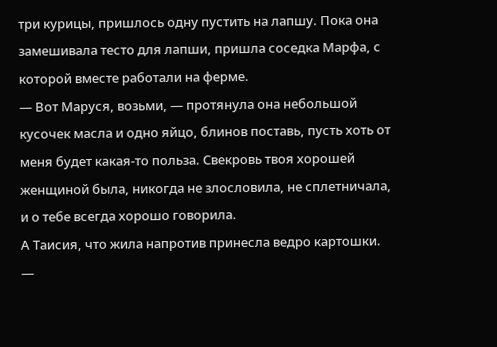три курицы, пришлось одну пустить на лапшу. Пока она замешивала тесто для лапши, пришла соседка Марфа, с которой вместе работали на ферме.
— Вот Маруся, возьми, — протянула она небольшой кусочек масла и одно яйцо, блинов поставь, пусть хоть от меня будет какая-то польза. Свекровь твоя хорошей женщиной была, никогда не злословила, не сплетничала, и о тебе всегда хорошо говорила.
А Таисия, что жила напротив принесла ведро картошки.
—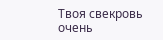Твоя свекровь очень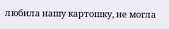любила нашу картошку, не могла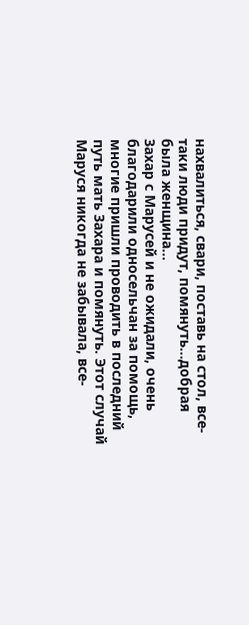нахвалиться, свари, поставь на стол, все-таки люди придут, помянуть…добрая была женщина…
Захар с Марусей и не ожидали, очень благодарили односельчан за помощь, многие пришли проводить в последний путь мать Захара и помянуть. Этот случай Маруся никогда не забывала, все-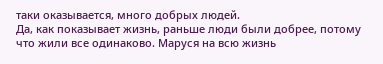таки оказывается, много добрых людей.
Да, как показывает жизнь, раньше люди были добрее, потому что жили все одинаково. Маруся на всю жизнь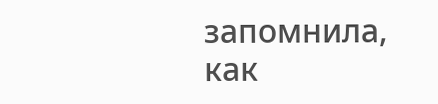запомнила, как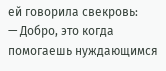ей говорила свекровь:
— Добро, это когда помогаешь нуждающимся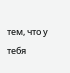тем, что у тебя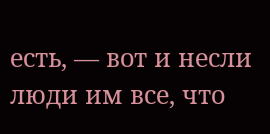есть, — вот и несли люди им все, что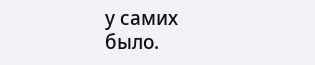у самих было.